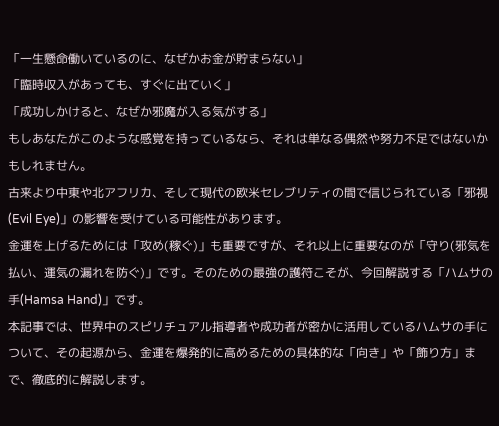「一生懸命働いているのに、なぜかお金が貯まらない」
「臨時収入があっても、すぐに出ていく」
「成功しかけると、なぜか邪魔が入る気がする」
もしあなたがこのような感覚を持っているなら、それは単なる偶然や努力不足ではないかもしれません。
古来より中東や北アフリカ、そして現代の欧米セレブリティの間で信じられている「邪視(Evil Eye)」の影響を受けている可能性があります。
金運を上げるためには「攻め(稼ぐ)」も重要ですが、それ以上に重要なのが「守り(邪気を払い、運気の漏れを防ぐ)」です。そのための最強の護符こそが、今回解説する「ハムサの手(Hamsa Hand)」です。
本記事では、世界中のスピリチュアル指導者や成功者が密かに活用しているハムサの手について、その起源から、金運を爆発的に高めるための具体的な「向き」や「飾り方」まで、徹底的に解説します。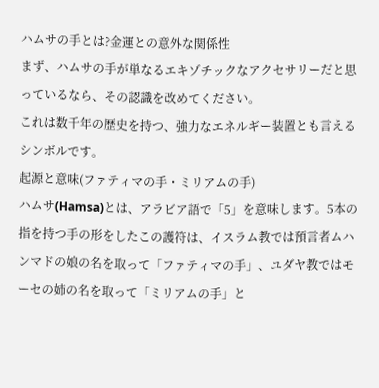ハムサの手とは?金運との意外な関係性
まず、ハムサの手が単なるエキゾチックなアクセサリーだと思っているなら、その認識を改めてください。
これは数千年の歴史を持つ、強力なエネルギー装置とも言えるシンボルです。
起源と意味(ファティマの手・ミリアムの手)
ハムサ(Hamsa)とは、アラビア語で「5」を意味します。5本の指を持つ手の形をしたこの護符は、イスラム教では預言者ムハンマドの娘の名を取って「ファティマの手」、ユダヤ教ではモーセの姉の名を取って「ミリアムの手」と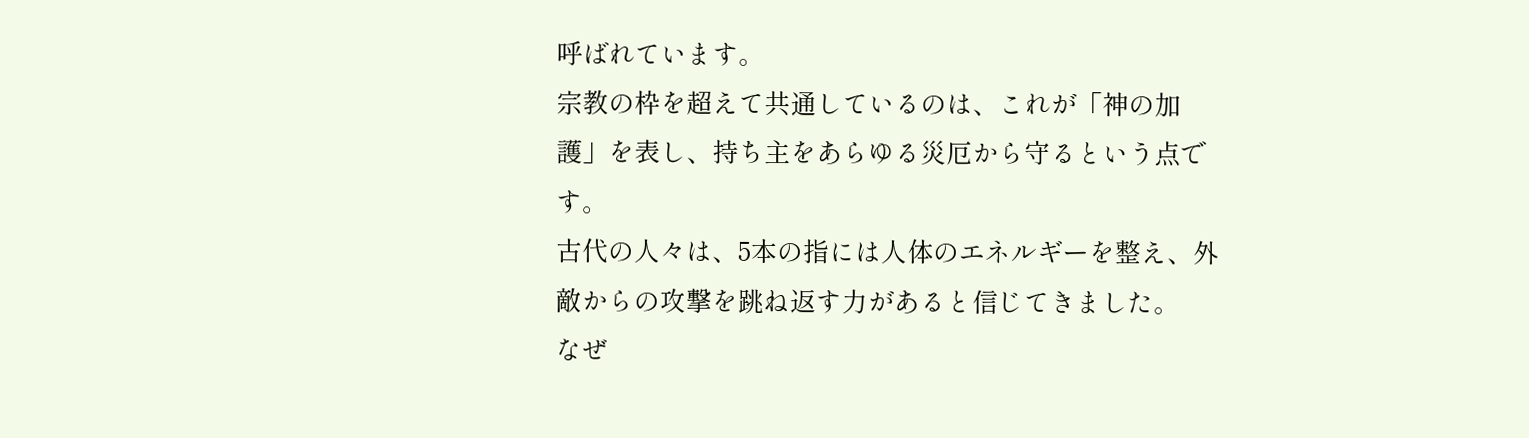呼ばれています。
宗教の枠を超えて共通しているのは、これが「神の加護」を表し、持ち主をあらゆる災厄から守るという点です。
古代の人々は、5本の指には人体のエネルギーを整え、外敵からの攻撃を跳ね返す力があると信じてきました。
なぜ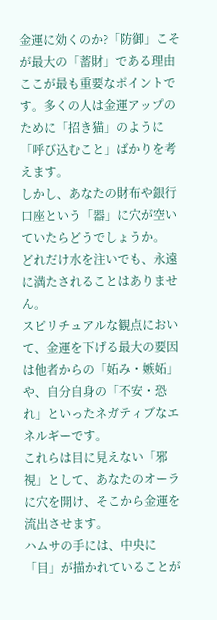金運に効くのか?「防御」こそが最大の「蓄財」である理由
ここが最も重要なポイントです。多くの人は金運アップのために「招き猫」のように「呼び込むこと」ばかりを考えます。
しかし、あなたの財布や銀行口座という「器」に穴が空いていたらどうでしょうか。
どれだけ水を注いでも、永遠に満たされることはありません。
スピリチュアルな観点において、金運を下げる最大の要因は他者からの「妬み・嫉妬」や、自分自身の「不安・恐れ」といったネガティブなエネルギーです。
これらは目に見えない「邪視」として、あなたのオーラに穴を開け、そこから金運を流出させます。
ハムサの手には、中央に「目」が描かれていることが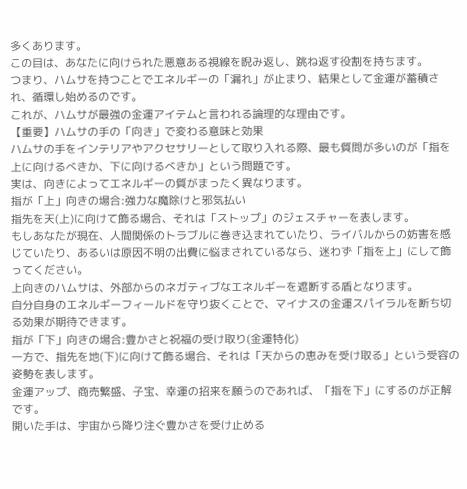多くあります。
この目は、あなたに向けられた悪意ある視線を睨み返し、跳ね返す役割を持ちます。
つまり、ハムサを持つことでエネルギーの「漏れ」が止まり、結果として金運が蓄積され、循環し始めるのです。
これが、ハムサが最強の金運アイテムと言われる論理的な理由です。
【重要】ハムサの手の「向き」で変わる意味と効果
ハムサの手をインテリアやアクセサリーとして取り入れる際、最も質問が多いのが「指を上に向けるべきか、下に向けるべきか」という問題です。
実は、向きによってエネルギーの質がまったく異なります。
指が「上」向きの場合:強力な魔除けと邪気払い
指先を天(上)に向けて飾る場合、それは「ストップ」のジェスチャーを表します。
もしあなたが現在、人間関係のトラブルに巻き込まれていたり、ライバルからの妨害を感じていたり、あるいは原因不明の出費に悩まされているなら、迷わず「指を上」にして飾ってください。
上向きのハムサは、外部からのネガティブなエネルギーを遮断する盾となります。
自分自身のエネルギーフィールドを守り抜くことで、マイナスの金運スパイラルを断ち切る効果が期待できます。
指が「下」向きの場合:豊かさと祝福の受け取り(金運特化)
一方で、指先を地(下)に向けて飾る場合、それは「天からの恵みを受け取る」という受容の姿勢を表します。
金運アップ、商売繁盛、子宝、幸運の招来を願うのであれば、「指を下」にするのが正解です。
開いた手は、宇宙から降り注ぐ豊かさを受け止める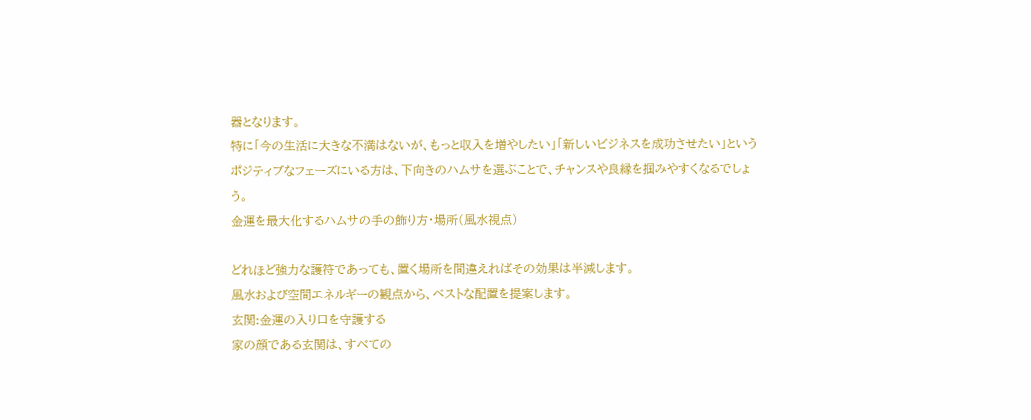器となります。
特に「今の生活に大きな不満はないが、もっと収入を増やしたい」「新しいビジネスを成功させたい」というポジティブなフェーズにいる方は、下向きのハムサを選ぶことで、チャンスや良縁を掴みやすくなるでしょう。
金運を最大化するハムサの手の飾り方・場所(風水視点)

どれほど強力な護符であっても、置く場所を間違えればその効果は半減します。
風水および空間エネルギーの観点から、ベストな配置を提案します。
玄関:金運の入り口を守護する
家の顔である玄関は、すべての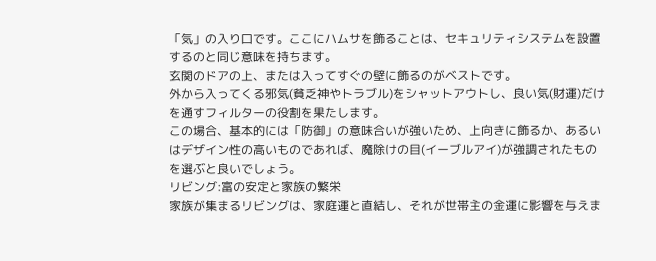「気」の入り口です。ここにハムサを飾ることは、セキュリティシステムを設置するのと同じ意味を持ちます。
玄関のドアの上、または入ってすぐの壁に飾るのがベストです。
外から入ってくる邪気(貧乏神やトラブル)をシャットアウトし、良い気(財運)だけを通すフィルターの役割を果たします。
この場合、基本的には「防御」の意味合いが強いため、上向きに飾るか、あるいはデザイン性の高いものであれば、魔除けの目(イーブルアイ)が強調されたものを選ぶと良いでしょう。
リビング:富の安定と家族の繁栄
家族が集まるリビングは、家庭運と直結し、それが世帯主の金運に影響を与えま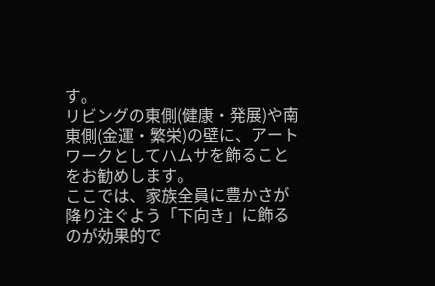す。
リビングの東側(健康・発展)や南東側(金運・繁栄)の壁に、アートワークとしてハムサを飾ることをお勧めします。
ここでは、家族全員に豊かさが降り注ぐよう「下向き」に飾るのが効果的で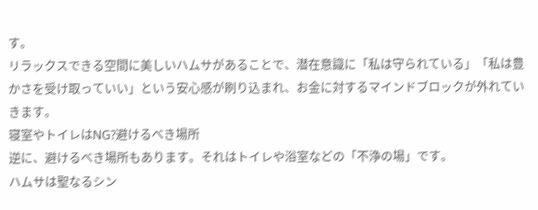す。
リラックスできる空間に美しいハムサがあることで、潜在意識に「私は守られている」「私は豊かさを受け取っていい」という安心感が刷り込まれ、お金に対するマインドブロックが外れていきます。
寝室やトイレはNG?避けるべき場所
逆に、避けるべき場所もあります。それはトイレや浴室などの「不浄の場」です。
ハムサは聖なるシン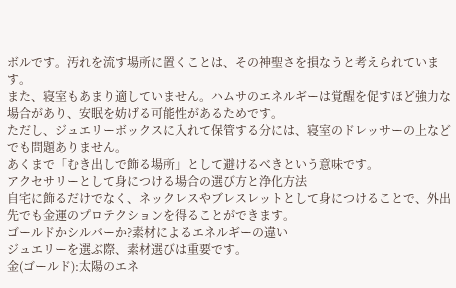ボルです。汚れを流す場所に置くことは、その神聖さを損なうと考えられています。
また、寝室もあまり適していません。ハムサのエネルギーは覚醒を促すほど強力な場合があり、安眠を妨げる可能性があるためです。
ただし、ジュエリーボックスに入れて保管する分には、寝室のドレッサーの上などでも問題ありません。
あくまで「むき出しで飾る場所」として避けるべきという意味です。
アクセサリーとして身につける場合の選び方と浄化方法
自宅に飾るだけでなく、ネックレスやブレスレットとして身につけることで、外出先でも金運のプロテクションを得ることができます。
ゴールドかシルバーか?素材によるエネルギーの違い
ジュエリーを選ぶ際、素材選びは重要です。
金(ゴールド):太陽のエネ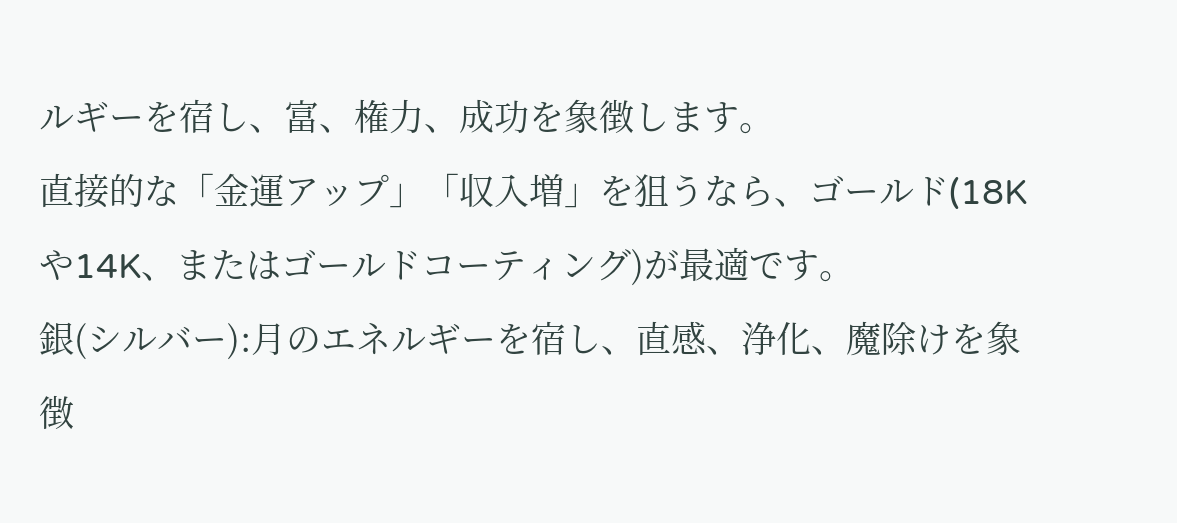ルギーを宿し、富、権力、成功を象徴します。
直接的な「金運アップ」「収入増」を狙うなら、ゴールド(18Kや14K、またはゴールドコーティング)が最適です。
銀(シルバー):月のエネルギーを宿し、直感、浄化、魔除けを象徴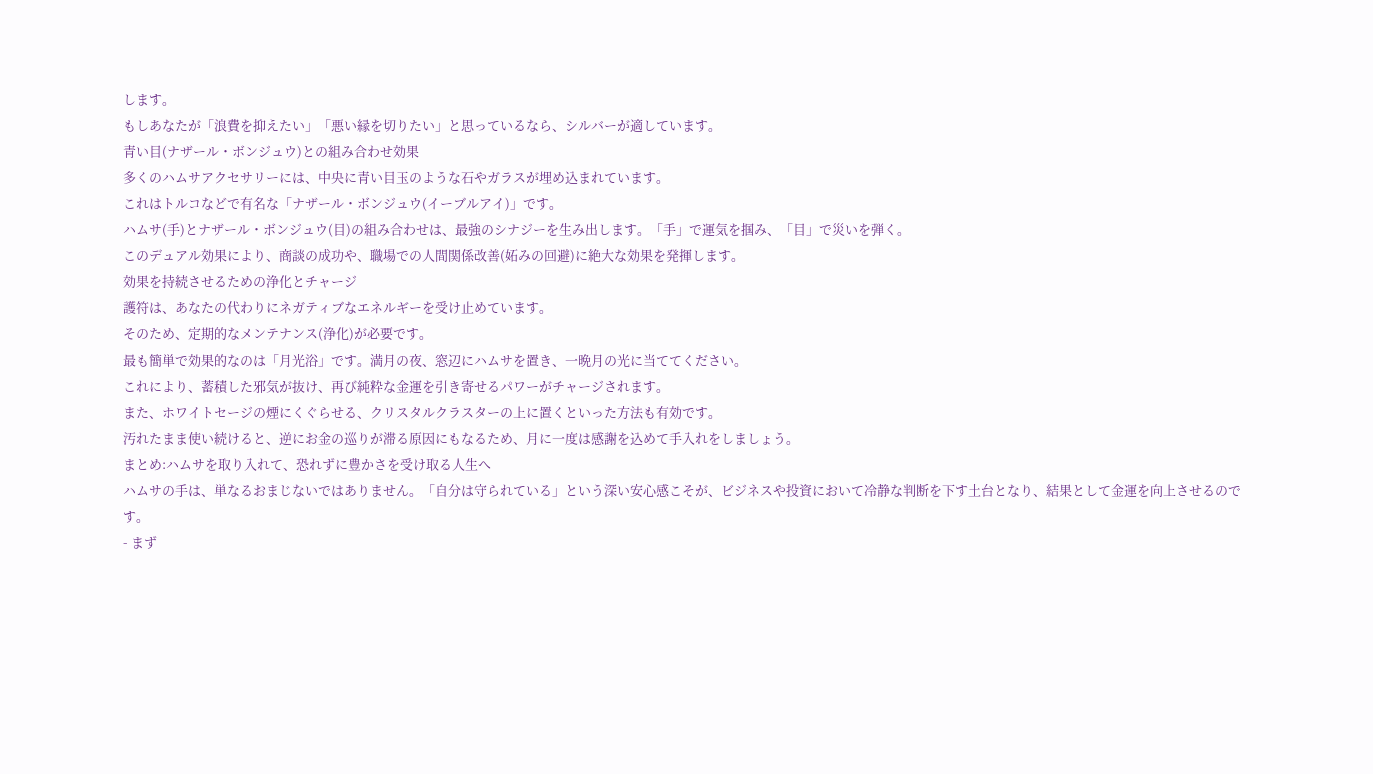します。
もしあなたが「浪費を抑えたい」「悪い縁を切りたい」と思っているなら、シルバーが適しています。
青い目(ナザール・ボンジュウ)との組み合わせ効果
多くのハムサアクセサリーには、中央に青い目玉のような石やガラスが埋め込まれています。
これはトルコなどで有名な「ナザール・ボンジュウ(イーブルアイ)」です。
ハムサ(手)とナザール・ボンジュウ(目)の組み合わせは、最強のシナジーを生み出します。「手」で運気を掴み、「目」で災いを弾く。
このデュアル効果により、商談の成功や、職場での人間関係改善(妬みの回避)に絶大な効果を発揮します。
効果を持続させるための浄化とチャージ
護符は、あなたの代わりにネガティブなエネルギーを受け止めています。
そのため、定期的なメンテナンス(浄化)が必要です。
最も簡単で効果的なのは「月光浴」です。満月の夜、窓辺にハムサを置き、一晩月の光に当ててください。
これにより、蓄積した邪気が抜け、再び純粋な金運を引き寄せるパワーがチャージされます。
また、ホワイトセージの煙にくぐらせる、クリスタルクラスターの上に置くといった方法も有効です。
汚れたまま使い続けると、逆にお金の巡りが滞る原因にもなるため、月に一度は感謝を込めて手入れをしましょう。
まとめ:ハムサを取り入れて、恐れずに豊かさを受け取る人生へ
ハムサの手は、単なるおまじないではありません。「自分は守られている」という深い安心感こそが、ビジネスや投資において冷静な判断を下す土台となり、結果として金運を向上させるのです。
- まず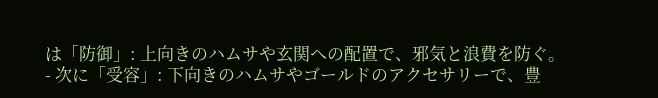は「防御」: 上向きのハムサや玄関への配置で、邪気と浪費を防ぐ。
- 次に「受容」: 下向きのハムサやゴールドのアクセサリーで、豊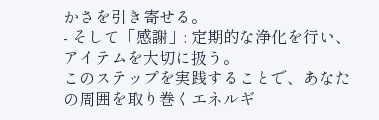かさを引き寄せる。
- そして「感謝」: 定期的な浄化を行い、アイテムを大切に扱う。
このステップを実践することで、あなたの周囲を取り巻くエネルギ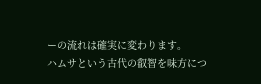ーの流れは確実に変わります。
ハムサという古代の叡智を味方につ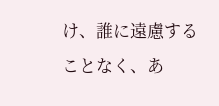け、誰に遠慮することなく、あ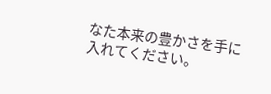なた本来の豊かさを手に入れてください。